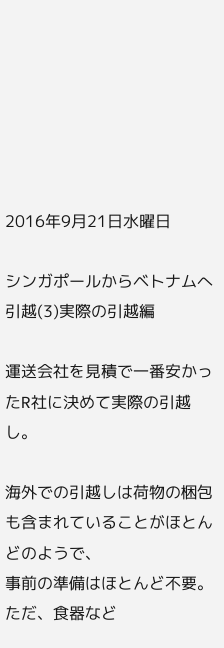2016年9月21日水曜日

シンガポールからベトナムへ引越(3)実際の引越編

運送会社を見積で一番安かったR社に決めて実際の引越し。

海外での引越しは荷物の梱包も含まれていることがほとんどのようで、
事前の準備はほとんど不要。
ただ、食器など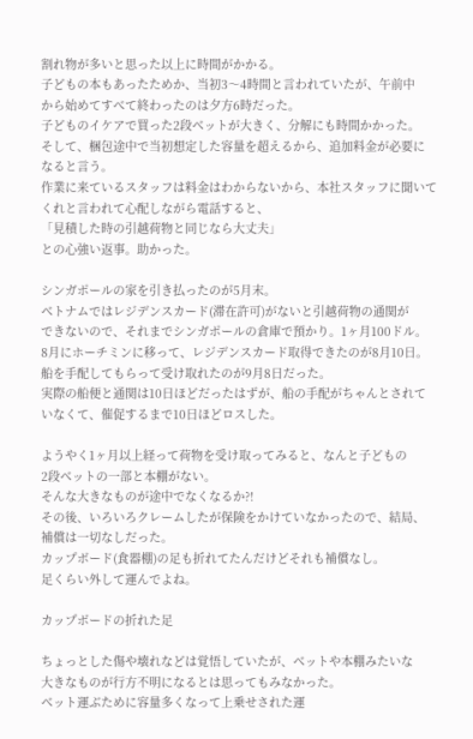割れ物が多いと思った以上に時間がかかる。
子どもの本もあったためか、当初3〜4時間と言われていたが、午前中
から始めてすべて終わったのは夕方6時だった。
子どものイケアで買った2段ベットが大きく、分解にも時間かかった。
そして、梱包途中で当初想定した容量を超えるから、追加料金が必要に
なると言う。
作業に来ているスタッフは料金はわからないから、本社スタッフに聞いて
くれと言われて心配しながら電話すると、
「見積した時の引越荷物と同じなら大丈夫」
との心強い返事。助かった。

シンガポールの家を引き払ったのが5月末。
ベトナムではレジデンスカード(滞在許可)がないと引越荷物の通関が
できないので、それまでシンガポールの倉庫で預かり。1ヶ月100ドル。
8月にホーチミンに移って、レジデンスカード取得できたのが8月10日。
船を手配してもらって受け取れたのが9月8日だった。
実際の船便と通関は10日ほどだったはずが、船の手配がちゃんとされて
いなくて、催促するまで10日ほどロスした。

ようやく1ヶ月以上経って荷物を受け取ってみると、なんと子どもの
2段ベットの一部と本棚がない。
そんな大きなものが途中でなくなるか?!
その後、いろいろクレームしたが保険をかけていなかったので、結局、
補償は一切なしだった。
カップボード(食器棚)の足も折れてたんだけどそれも補償なし。
足くらい外して運んでよね。

カップボードの折れた足

ちょっとした傷や壊れなどは覚悟していたが、ベットや本棚みたいな
大きなものが行方不明になるとは思ってもみなかった。
ベット運ぶために容量多くなって上乗せされた運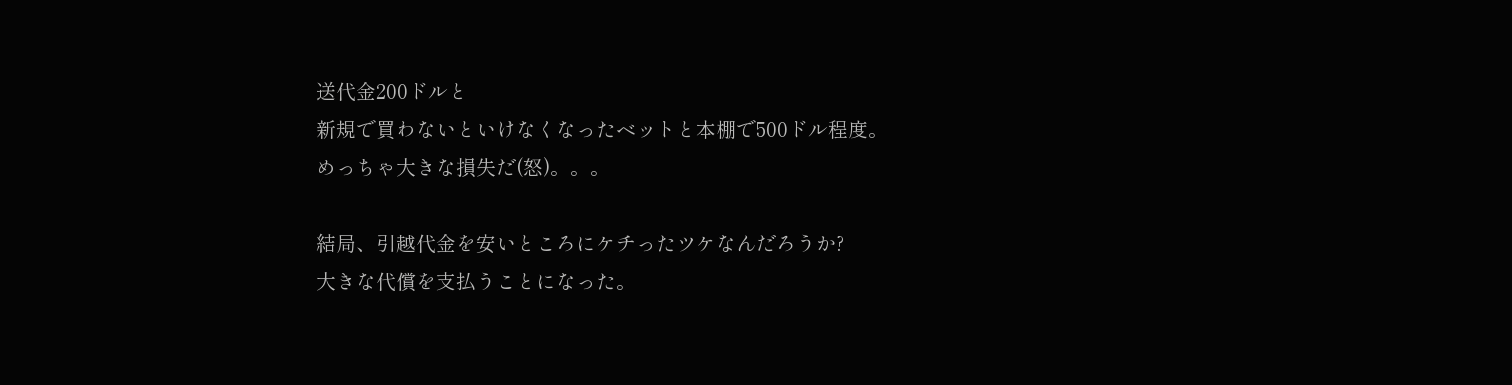送代金200ドルと
新規で買わないといけなくなったベットと本棚で500ドル程度。
めっちゃ大きな損失だ(怒)。。。

結局、引越代金を安いところにケチったツケなんだろうか?
大きな代償を支払うことになった。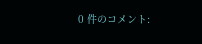0 件のコメント: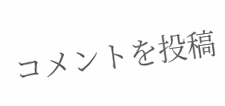コメントを投稿